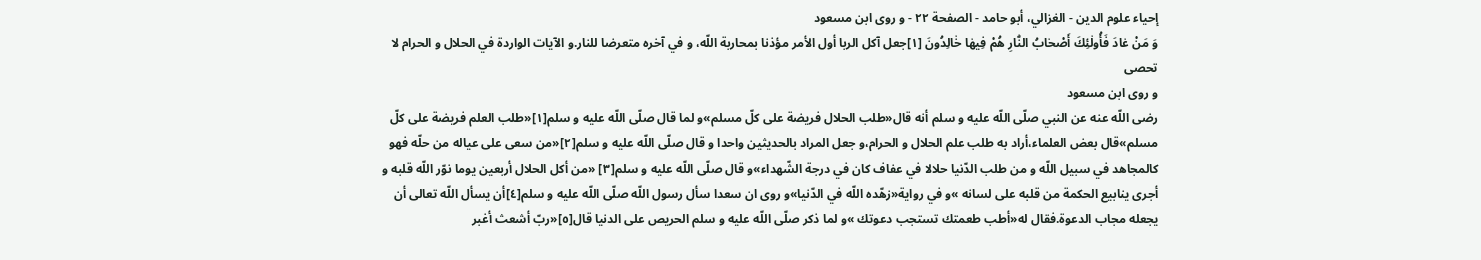إحياء علوم الدين - الغزالي، أبو حامد - الصفحة ٢٢ - و روى ابن مسعود
وَ مَنْ عٰادَ فَأُولٰئِكَ أَصْحٰابُ النّٰارِ هُمْ فِيهٰا خٰالِدُونَ [١]جعل آكل الربا أول الأمر مؤذنا بمحاربة اللّه، و في آخره متعرضا للنار.و الآيات الواردة في الحلال و الحرام لا تحصى
و روى ابن مسعود
رضى اللّه عنه عن النبي صلّى اللّه عليه و سلم أنه قال«طلب الحلال فريضة على كلّ مسلم»و لما قال صلّى اللّه عليه و سلم[١]«طلب العلم فريضة على كلّ مسلم»قال بعض العلماء،أراد به طلب علم الحلال و الحرام،و جعل المراد بالحديثين واحدا و قال صلّى اللّه عليه و سلم[٢]«من سعى على عياله من حلّه فهو كالمجاهد في سبيل اللّه و من طلب الدّنيا حلالا في عفاف كان في درجة الشّهداء»و قال صلّى اللّه عليه و سلم[٣] «من أكل الحلال أربعين يوما نوّر اللّه قلبه و أجرى ينابيع الحكمة من قلبه على لسانه »و في رواية«زهّده اللّه في الدّنيا»و روى ان سعدا سأل رسول اللّه صلّى اللّه عليه و سلم[٤]أن يسأل اللّه تعالى أن يجعله مجاب الدعوة.فقال له«أطب طعمتك تستجب دعوتك »و لما ذكر صلّى اللّه عليه و سلم الحريص على الدنيا قال[٥]«ربّ أشعث أغبر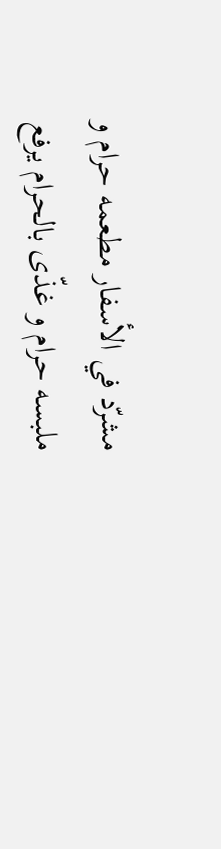مشرّد في الأسفار مطعمه حرام و ملبسه حرام و غذّى بالحرام يرفع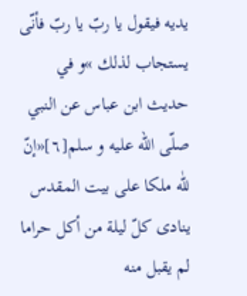يديه فيقول يا ربّ يا ربّ فأنّى يستجاب لذلك »و في حديث ابن عباس عن النبي صلّى اللّه عليه و سلم[٦]«إنّ للّٰه ملكا على بيت المقدس ينادى كلّ ليلة من أكل حراما لم يقبل منه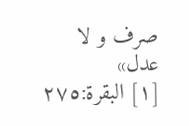صرف و لا عدل»
[١] البقرة:٢٧٥